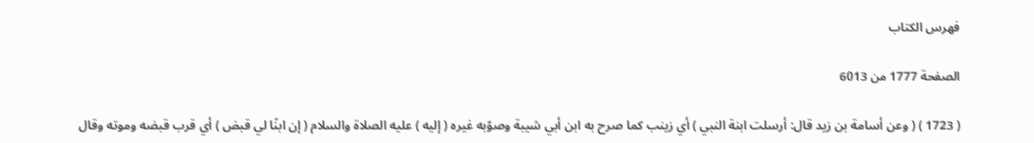فهرس الكتاب

الصفحة 1777 من 6013

( 1723 ) ( وعن أسامة بن زيد قال: أرسلت ابنة النبي ) أي زينب كما صرح به ابن أبي شيبة وصوّبه غيره ( إليه ) عليه الصلاة والسلام ( إن ابنًا لي قبض ) أي قرب قبضه وموته وقال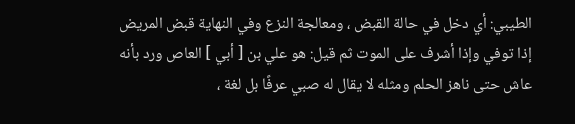الطيبي: أي دخل في حالة القبض ، ومعالجة النزع وفي النهاية قبض المريض إذا توفي وإذا أشرف على الموت ثم قيل: هو علي بن [ أبي ] العاص ورد بأنه عاش حتى ناهز الحلم ومثله لا يقال له صبي عرفًا بل لغة ،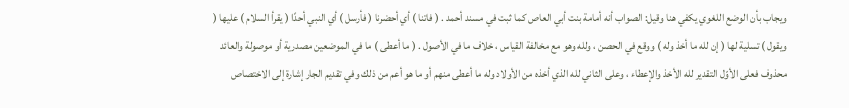ويجاب بأن الوضع اللغوي يكفي هنا وقيل: الصواب أنه أمامة بنت أبي العاص كما ثبت في مسند أحمد . ( فاتنا ) أي أحضرنا ( فأرسل ) أي النبي أحدًا ( يقرأ السلام ) عليها ( ويقول ) تسلية لها ( إن لله ما أخذ وله ) ووقع في الحصن ، ولله وهو مع مخالفة القياس ، خلاف ما في الأصول . ( ما أعطى ) ما في الموضعين مصدرية أو موصولة والعائد محذوف فعلى الأوّل التقدير لله الأخذ والإعطاء ، وعلى الثاني لله الذي أخذه من الأولاد وله ما أعطى منهم أو ما هو أعم من ذلك وفي تقديم الجار إشارة إلى الاختصاص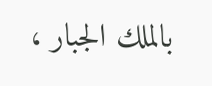بالملك الجبار ،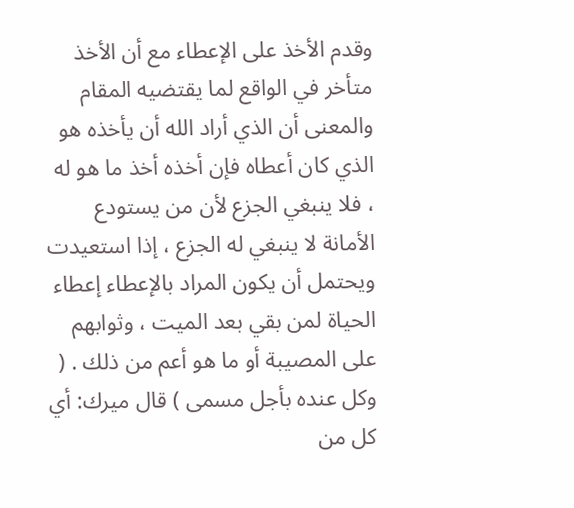وقدم الأخذ على الإعطاء مع أن الأخذ متأخر في الواقع لما يقتضيه المقام والمعنى أن الذي أراد الله أن يأخذه هو الذي كان أعطاه فإن أخذه أخذ ما هو له ، فلا ينبغي الجزع لأن من يستودع الأمانة لا ينبغي له الجزع ، إذا استعيدت ويحتمل أن يكون المراد بالإعطاء إعطاء الحياة لمن بقي بعد الميت ، وثوابهم على المصيبة أو ما هو أعم من ذلك . ( وكل عنده بأجل مسمى ) قال ميرك: أي كل من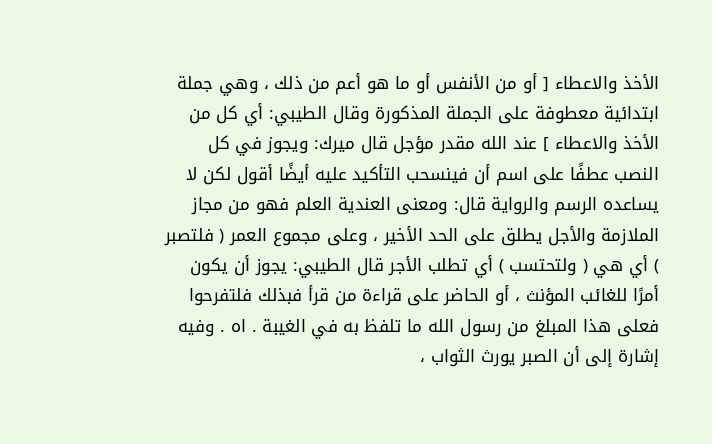الأخذ والاعطاء [ أو من الأنفس أو ما هو أعم من ذلك ، وهي جملة ابتدائية معطوفة على الجملة المذكورة وقال الطيبي: أي كل من الأخذ والاعطاء ] عند الله مقدر مؤجل قال ميرك: ويجوز في كل النصب عطفًا على اسم أن فينسحب التأكيد عليه أيضًا أقول لكن لا يساعده الرسم والرواية قال: ومعنى العندية العلم فهو من مجاز الملازمة والأجل يطلق على الحد الأخير ، وعلى مجموع العمر ( فلتصبر ) أي هي ( ولتحتسب ) أي تطلب الأجر قال الطيبي: يجوز أن يكون أمرًا للغائب المؤنث ، أو الحاضر على قراءة من قرأ فبذلك فلتفرحوا فعلى هذا المبلغ من رسول الله ما تلفظ به في الغيبة . اه . وفيه إشارة إلى أن الصبر يورث الثواب ،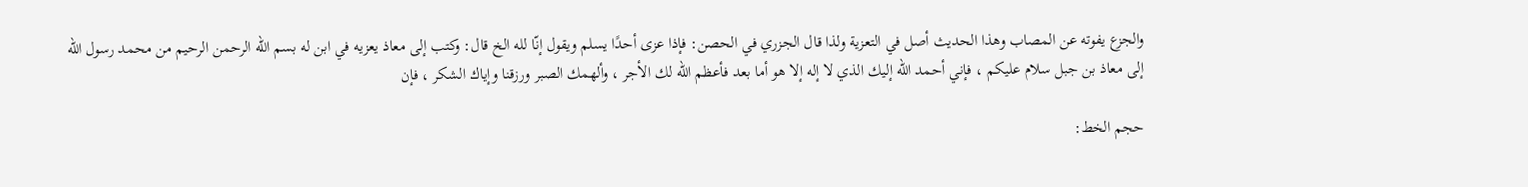والجزع يفوته عن المصاب وهذا الحديث أصل في التعزية ولذا قال الجزري في الحصن: فإذا عزى أحدًا يسلم ويقول إنّا لله الخ قال: وكتب إلى معاذ يعزيه في ابن له بسم الله الرحمن الرحيم من محمد رسول الله إلى معاذ بن جبل سلام عليكم ، فإني أحمد الله إليك الذي لا إله إلا هو أما بعد فأعظم الله لك الأجر ، وألهمك الصبر ورزقنا وإياك الشكر ، فإن

حجم الخط: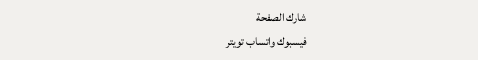شارك الصفحة
فيسبوك واتساب تويتر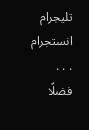تليجرام انستجرام
. . .
فضلًا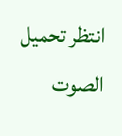انتظر تحميل الصوت